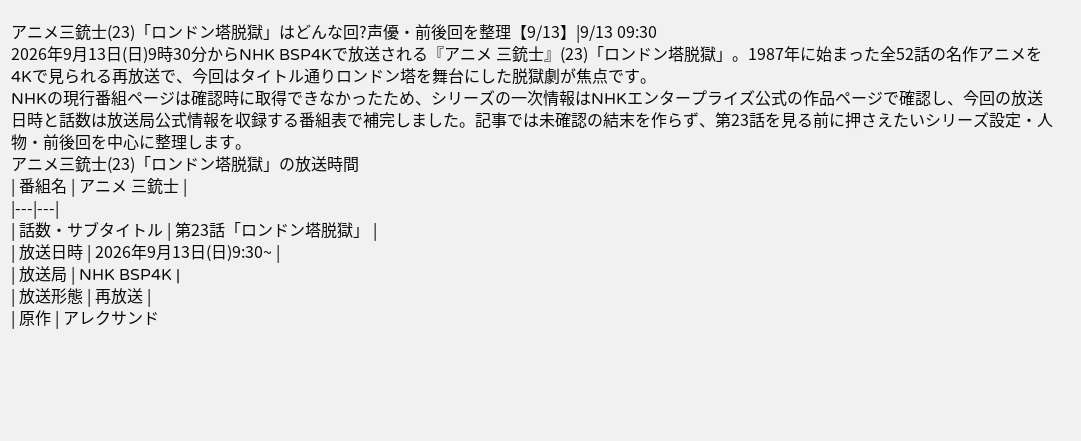アニメ三銃士(23)「ロンドン塔脱獄」はどんな回?声優・前後回を整理【9/13】|9/13 09:30
2026年9月13日(日)9時30分からNHK BSP4Kで放送される『アニメ 三銃士』(23)「ロンドン塔脱獄」。1987年に始まった全52話の名作アニメを4Kで見られる再放送で、今回はタイトル通りロンドン塔を舞台にした脱獄劇が焦点です。
NHKの現行番組ページは確認時に取得できなかったため、シリーズの一次情報はNHKエンタープライズ公式の作品ページで確認し、今回の放送日時と話数は放送局公式情報を収録する番組表で補完しました。記事では未確認の結末を作らず、第23話を見る前に押さえたいシリーズ設定・人物・前後回を中心に整理します。
アニメ三銃士(23)「ロンドン塔脱獄」の放送時間
| 番組名 | アニメ 三銃士 |
|---|---|
| 話数・サブタイトル | 第23話「ロンドン塔脱獄」 |
| 放送日時 | 2026年9月13日(日)9:30~ |
| 放送局 | NHK BSP4K |
| 放送形態 | 再放送 |
| 原作 | アレクサンド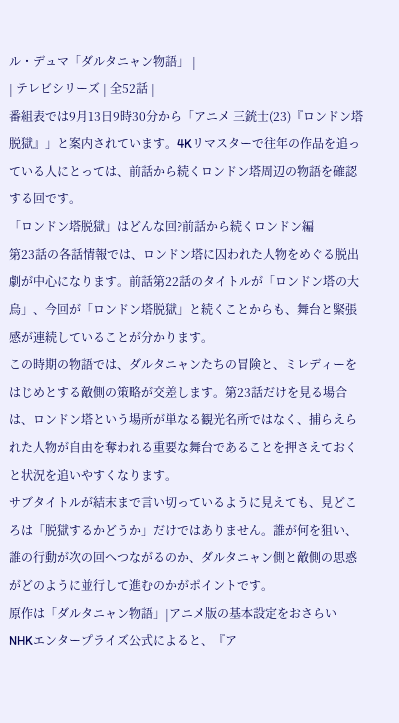ル・デュマ「ダルタニャン物語」 |
| テレビシリーズ | 全52話 |
番組表では9月13日9時30分から「アニメ 三銃士(23)『ロンドン塔脱獄』」と案内されています。4Kリマスターで往年の作品を追っている人にとっては、前話から続くロンドン塔周辺の物語を確認する回です。
「ロンドン塔脱獄」はどんな回?前話から続くロンドン編
第23話の各話情報では、ロンドン塔に囚われた人物をめぐる脱出劇が中心になります。前話第22話のタイトルが「ロンドン塔の大烏」、今回が「ロンドン塔脱獄」と続くことからも、舞台と緊張感が連続していることが分かります。
この時期の物語では、ダルタニャンたちの冒険と、ミレディーをはじめとする敵側の策略が交差します。第23話だけを見る場合は、ロンドン塔という場所が単なる観光名所ではなく、捕らえられた人物が自由を奪われる重要な舞台であることを押さえておくと状況を追いやすくなります。
サブタイトルが結末まで言い切っているように見えても、見どころは「脱獄するかどうか」だけではありません。誰が何を狙い、誰の行動が次の回へつながるのか、ダルタニャン側と敵側の思惑がどのように並行して進むのかがポイントです。
原作は「ダルタニャン物語」|アニメ版の基本設定をおさらい
NHKエンタープライズ公式によると、『ア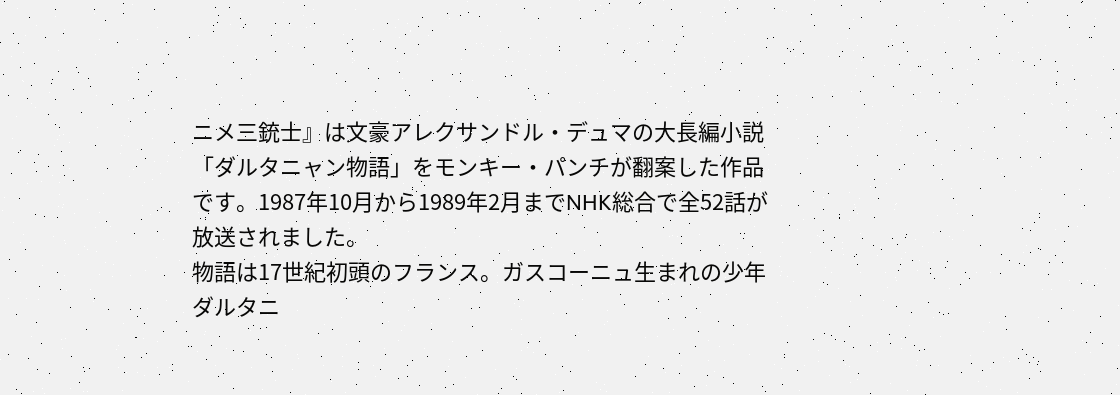ニメ三銃士』は文豪アレクサンドル・デュマの大長編小説「ダルタニャン物語」をモンキー・パンチが翻案した作品です。1987年10月から1989年2月までNHK総合で全52話が放送されました。
物語は17世紀初頭のフランス。ガスコーニュ生まれの少年ダルタニ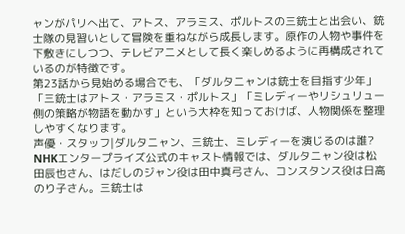ャンがパリへ出て、アトス、アラミス、ポルトスの三銃士と出会い、銃士隊の見習いとして冒険を重ねながら成長します。原作の人物や事件を下敷きにしつつ、テレビアニメとして長く楽しめるように再構成されているのが特徴です。
第23話から見始める場合でも、「ダルタニャンは銃士を目指す少年」「三銃士はアトス・アラミス・ポルトス」「ミレディーやリシュリュー側の策略が物語を動かす」という大枠を知っておけば、人物関係を整理しやすくなります。
声優・スタッフ|ダルタニャン、三銃士、ミレディーを演じるのは誰?
NHKエンタープライズ公式のキャスト情報では、ダルタニャン役は松田辰也さん、はだしのジャン役は田中真弓さん、コンスタンス役は日高のり子さん。三銃士は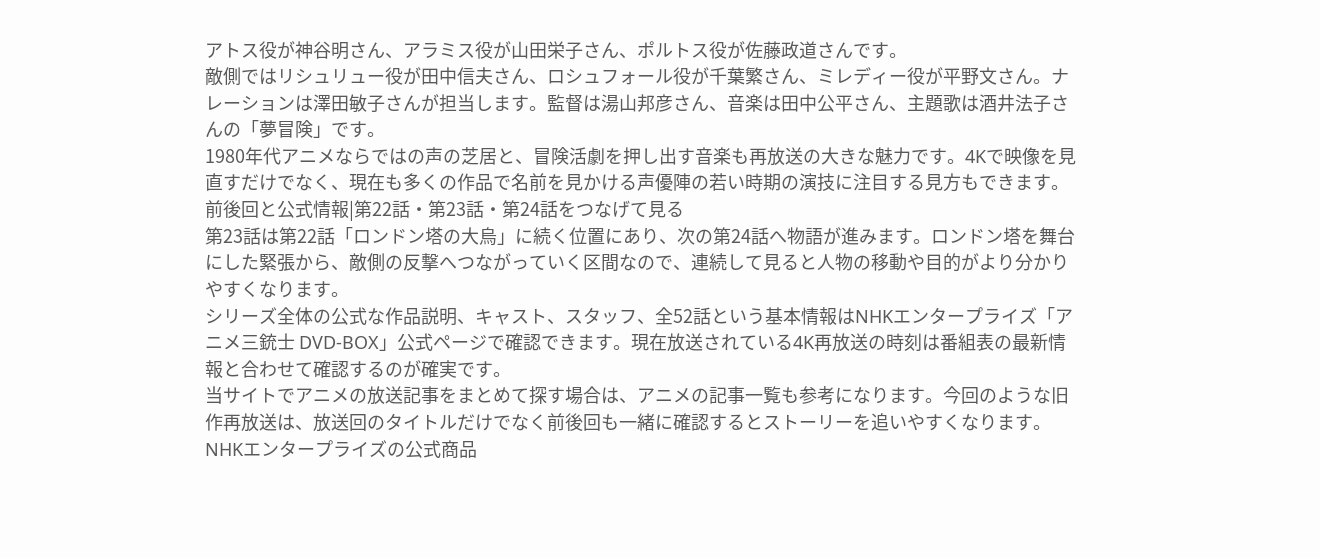アトス役が神谷明さん、アラミス役が山田栄子さん、ポルトス役が佐藤政道さんです。
敵側ではリシュリュー役が田中信夫さん、ロシュフォール役が千葉繁さん、ミレディー役が平野文さん。ナレーションは澤田敏子さんが担当します。監督は湯山邦彦さん、音楽は田中公平さん、主題歌は酒井法子さんの「夢冒険」です。
1980年代アニメならではの声の芝居と、冒険活劇を押し出す音楽も再放送の大きな魅力です。4Kで映像を見直すだけでなく、現在も多くの作品で名前を見かける声優陣の若い時期の演技に注目する見方もできます。
前後回と公式情報|第22話・第23話・第24話をつなげて見る
第23話は第22話「ロンドン塔の大烏」に続く位置にあり、次の第24話へ物語が進みます。ロンドン塔を舞台にした緊張から、敵側の反撃へつながっていく区間なので、連続して見ると人物の移動や目的がより分かりやすくなります。
シリーズ全体の公式な作品説明、キャスト、スタッフ、全52話という基本情報はNHKエンタープライズ「アニメ三銃士 DVD-BOX」公式ページで確認できます。現在放送されている4K再放送の時刻は番組表の最新情報と合わせて確認するのが確実です。
当サイトでアニメの放送記事をまとめて探す場合は、アニメの記事一覧も参考になります。今回のような旧作再放送は、放送回のタイトルだけでなく前後回も一緒に確認するとストーリーを追いやすくなります。
NHKエンタープライズの公式商品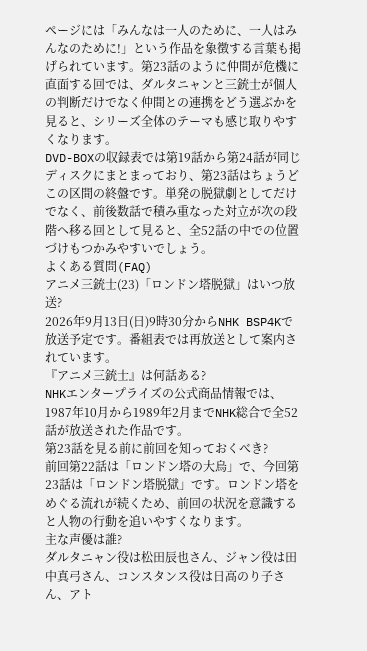ページには「みんなは一人のために、一人はみんなのために!」という作品を象徴する言葉も掲げられています。第23話のように仲間が危機に直面する回では、ダルタニャンと三銃士が個人の判断だけでなく仲間との連携をどう選ぶかを見ると、シリーズ全体のテーマも感じ取りやすくなります。
DVD-BOXの収録表では第19話から第24話が同じディスクにまとまっており、第23話はちょうどこの区間の終盤です。単発の脱獄劇としてだけでなく、前後数話で積み重なった対立が次の段階へ移る回として見ると、全52話の中での位置づけもつかみやすいでしょう。
よくある質問(FAQ)
アニメ三銃士(23)「ロンドン塔脱獄」はいつ放送?
2026年9月13日(日)9時30分からNHK BSP4Kで放送予定です。番組表では再放送として案内されています。
『アニメ三銃士』は何話ある?
NHKエンタープライズの公式商品情報では、1987年10月から1989年2月までNHK総合で全52話が放送された作品です。
第23話を見る前に前回を知っておくべき?
前回第22話は「ロンドン塔の大烏」で、今回第23話は「ロンドン塔脱獄」です。ロンドン塔をめぐる流れが続くため、前回の状況を意識すると人物の行動を追いやすくなります。
主な声優は誰?
ダルタニャン役は松田辰也さん、ジャン役は田中真弓さん、コンスタンス役は日高のり子さん、アト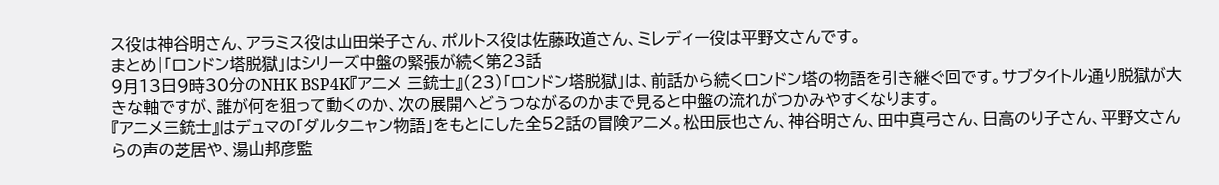ス役は神谷明さん、アラミス役は山田栄子さん、ポルトス役は佐藤政道さん、ミレディー役は平野文さんです。
まとめ|「ロンドン塔脱獄」はシリーズ中盤の緊張が続く第23話
9月13日9時30分のNHK BSP4K『アニメ 三銃士』(23)「ロンドン塔脱獄」は、前話から続くロンドン塔の物語を引き継ぐ回です。サブタイトル通り脱獄が大きな軸ですが、誰が何を狙って動くのか、次の展開へどうつながるのかまで見ると中盤の流れがつかみやすくなります。
『アニメ三銃士』はデュマの「ダルタニャン物語」をもとにした全52話の冒険アニメ。松田辰也さん、神谷明さん、田中真弓さん、日高のり子さん、平野文さんらの声の芝居や、湯山邦彦監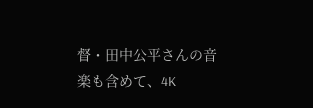督・田中公平さんの音楽も含めて、4K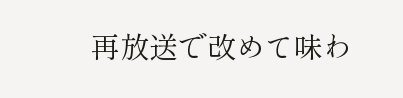再放送で改めて味わ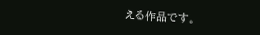える作品です。